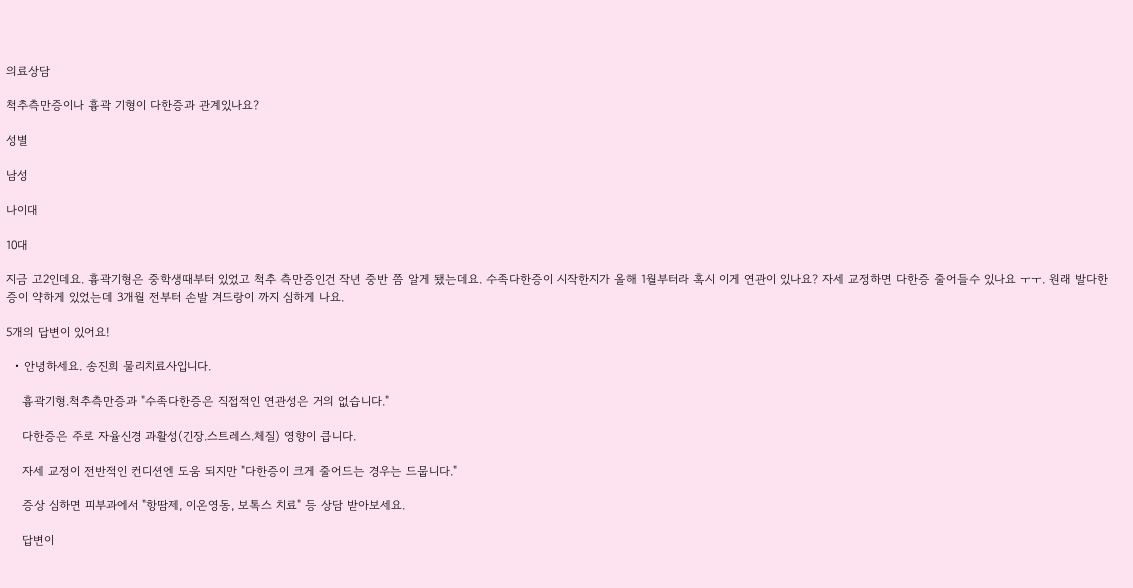의료상담

척추측만증이나 흉곽 기형이 다한증과 관계있나요?

성별

남성

나이대

10대

지금 고2인데요. 흉곽기형은 중학생때부터 있었고 척추 측만증인건 작년 중반 쯤 알게 됐는데요. 수족다한증이 시작한지가 올해 1월부터라 혹시 이게 연관이 있나요? 자세 교정하면 다한증 줄어들수 있나요 ㅜㅜ. 원래 발다한증이 약하게 있었는데 3개월 전부터 손발 겨드랑이 까지 심하게 나요.

5개의 답변이 있어요!

  • 안녕하세요. 송진희 물리치료사입니다.

    흉곽기형.척추측만증과 "수족다한증은 직접적인 연관성은 거의 없습니다."

    다한증은 주로 자율신경 과활성(긴장.스트레스.체질) 영향이 큽니다.

    자세 교정이 전반적인 컨디션엔 도움 되지만 "다한증이 크게 줄어드는 경우는 드뭅니다."

    증상 심하면 피부과에서 "항땀제, 이온영동, 보톡스 치료" 등 상담 받아보세요.

    답변이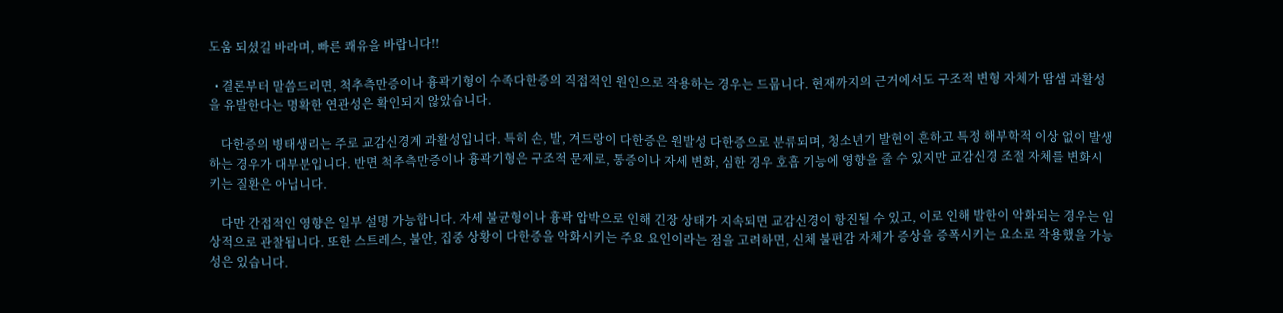도움 되셨길 바라며, 빠른 쾌유을 바랍니다!!

  • 결론부터 말씀드리면, 척추측만증이나 흉곽기형이 수족다한증의 직접적인 원인으로 작용하는 경우는 드뭅니다. 현재까지의 근거에서도 구조적 변형 자체가 땀샘 과활성을 유발한다는 명확한 연관성은 확인되지 않았습니다.

    다한증의 병태생리는 주로 교감신경계 과활성입니다. 특히 손, 발, 겨드랑이 다한증은 원발성 다한증으로 분류되며, 청소년기 발현이 흔하고 특정 해부학적 이상 없이 발생하는 경우가 대부분입니다. 반면 척추측만증이나 흉곽기형은 구조적 문제로, 통증이나 자세 변화, 심한 경우 호흡 기능에 영향을 줄 수 있지만 교감신경 조절 자체를 변화시키는 질환은 아닙니다.

    다만 간접적인 영향은 일부 설명 가능합니다. 자세 불균형이나 흉곽 압박으로 인해 긴장 상태가 지속되면 교감신경이 항진될 수 있고, 이로 인해 발한이 악화되는 경우는 임상적으로 관찰됩니다. 또한 스트레스, 불안, 집중 상황이 다한증을 악화시키는 주요 요인이라는 점을 고려하면, 신체 불편감 자체가 증상을 증폭시키는 요소로 작용했을 가능성은 있습니다.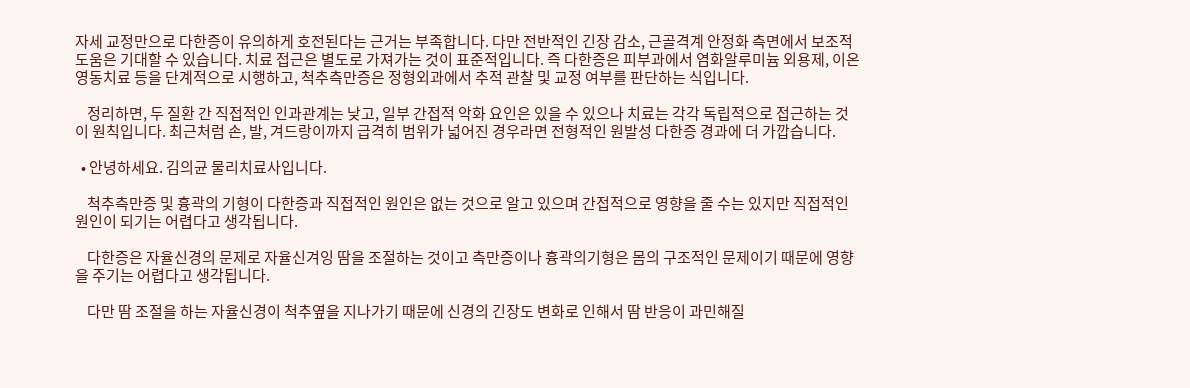자세 교정만으로 다한증이 유의하게 호전된다는 근거는 부족합니다. 다만 전반적인 긴장 감소, 근골격계 안정화 측면에서 보조적 도움은 기대할 수 있습니다. 치료 접근은 별도로 가져가는 것이 표준적입니다. 즉 다한증은 피부과에서 염화알루미늄 외용제, 이온영동치료 등을 단계적으로 시행하고, 척추측만증은 정형외과에서 추적 관찰 및 교정 여부를 판단하는 식입니다.

    정리하면, 두 질환 간 직접적인 인과관계는 낮고, 일부 간접적 악화 요인은 있을 수 있으나 치료는 각각 독립적으로 접근하는 것이 원칙입니다. 최근처럼 손, 발, 겨드랑이까지 급격히 범위가 넓어진 경우라면 전형적인 원발성 다한증 경과에 더 가깝습니다.

  • 안녕하세요. 김의균 물리치료사입니다.

    척추측만증 및 흉곽의 기형이 다한증과 직접적인 원인은 없는 것으로 알고 있으며 간접적으로 영향을 줄 수는 있지만 직접적인 원인이 되기는 어렵다고 생각됩니다.

    다한증은 자율신경의 문제로 자율신겨잉 땀을 조절하는 것이고 측만증이나 흉곽의기형은 몸의 구조적인 문제이기 때문에 영향을 주기는 어렵다고 생각됩니다.

    다만 땀 조절을 하는 자율신경이 척추옆을 지나가기 때문에 신경의 긴장도 변화로 인해서 땀 반응이 과민해질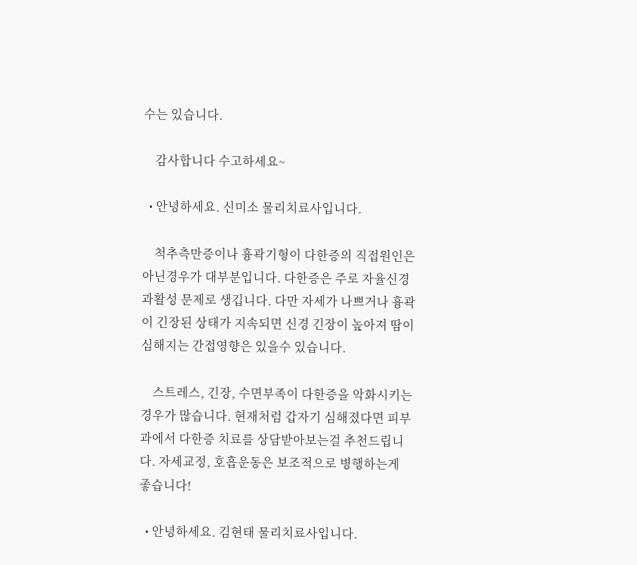수는 있습니다.

    감사합니다 수고하세요~

  • 안녕하세요. 신미소 물리치료사입니다.

    척추측만증이나 흉곽기형이 다한증의 직접원인은 아닌경우가 대부분입니다. 다한증은 주로 자율신경 과활성 문제로 생깁니다. 다만 자세가 나쁘거나 흉곽이 긴장된 상태가 지속되면 신경 긴장이 높아져 땀이 심해지는 간접영향은 있을수 있습니다.

    스트레스, 긴장, 수면부족이 다한증을 악화시키는 경우가 많습니다. 현재처럼 갑자기 심해졌다면 피부과에서 다한증 치료를 상담받아보는걸 추천드립니다. 자세교정, 호흡운동은 보조적으로 병행하는게 좋습니다!

  • 안녕하세요. 김현태 물리치료사입니다.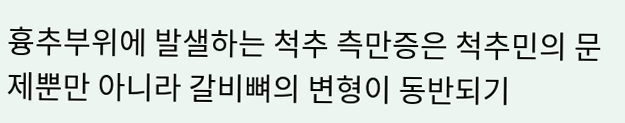흉추부위에 발샐하는 척추 측만증은 척추민의 문제뿐만 아니라 갈비뼈의 변형이 동반되기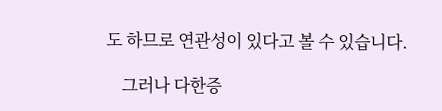도 하므로 연관성이 있다고 볼 수 있습니다.

    그러나 다한증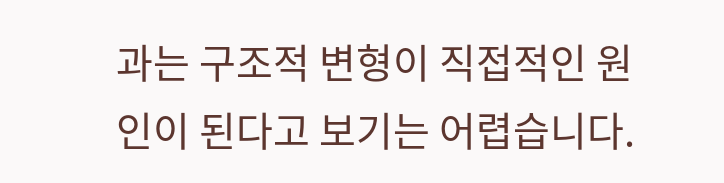과는 구조적 변형이 직접적인 원인이 된다고 보기는 어렵습니다.